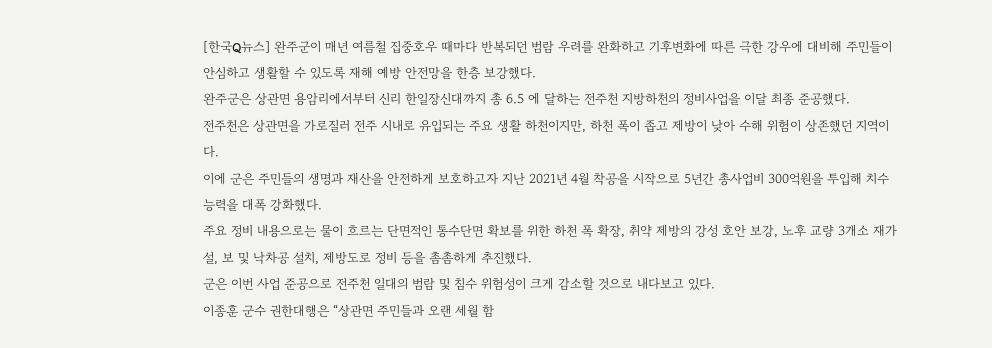[한국Q뉴스] 완주군이 매년 여름철 집중호우 때마다 반복되던 범람 우려를 완화하고 기후변화에 따른 극한 강우에 대비해 주민들이 안심하고 생활할 수 있도록 재해 예방 안전망을 한층 보강했다.
완주군은 상관면 용암리에서부터 신리 한일장신대까지 총 6.5 에 달하는 전주천 지방하천의 정비사업을 이달 최종 준공했다.
전주천은 상관면을 가로질러 전주 시내로 유입되는 주요 생활 하천이지만, 하천 폭이 좁고 제방이 낮아 수해 위험이 상존했던 지역이다.
이에 군은 주민들의 생명과 재산을 안전하게 보호하고자 지난 2021년 4월 착공을 시작으로 5년간 총사업비 300억원을 투입해 치수 능력을 대폭 강화했다.
주요 정비 내용으로는 물이 흐르는 단면적인 통수단면 확보를 위한 하천 폭 확장, 취약 제방의 강성 호안 보강, 노후 교량 3개소 재가설, 보 및 낙차공 설치, 제방도로 정비 등을 촘촘하게 추진했다.
군은 이번 사업 준공으로 전주천 일대의 범람 및 침수 위험성이 크게 감소할 것으로 내다보고 있다.
이종훈 군수 권한대행은 “상관면 주민들과 오랜 세월 함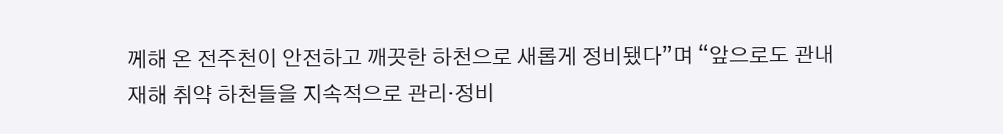께해 온 전주천이 안전하고 깨끗한 하천으로 새롭게 정비됐다”며 “앞으로도 관내 재해 취약 하천들을 지속적으로 관리·정비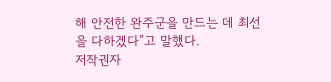해 안전한 완주군을 만드는 데 최선을 다하겠다”고 말했다.
저작권자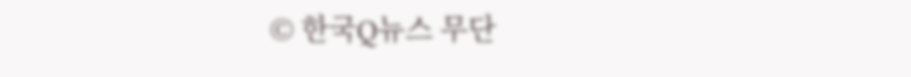© 한국Q뉴스 무단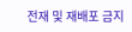전재 및 재배포 금지